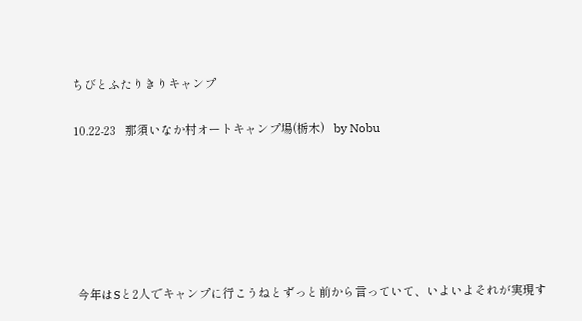ちびとふたりきりキャンプ

10.22-23   那須いなか村オートキャンプ場(栃木)   by Nobu






 今年はSと2人でキャンプに行こうねとずっと前から言っていて、いよいよそれが実現す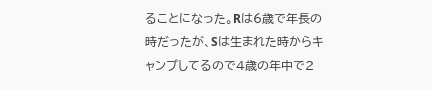ることになった。Rは6歳で年長の時だったが、Sは生まれた時からキャンプしてるので4歳の年中で2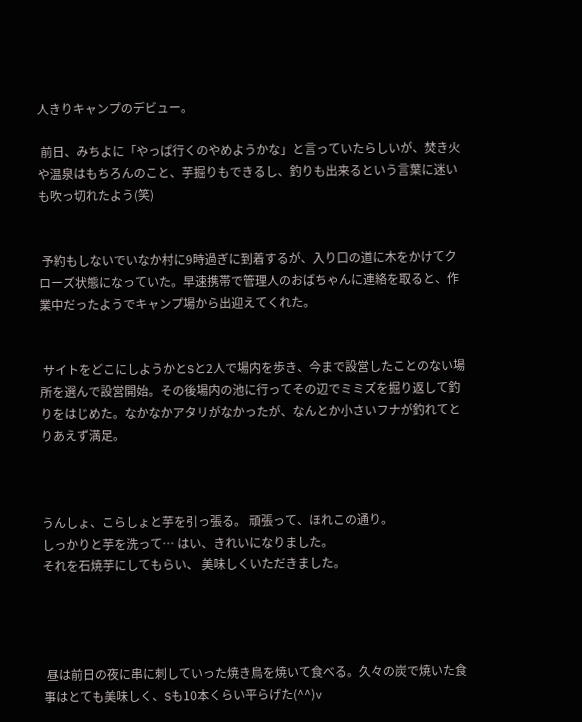人きりキャンプのデビュー。

 前日、みちよに「やっぱ行くのやめようかな」と言っていたらしいが、焚き火や温泉はもちろんのこと、芋掘りもできるし、釣りも出来るという言葉に迷いも吹っ切れたよう(笑)


 予約もしないでいなか村に9時過ぎに到着するが、入り口の道に木をかけてクローズ状態になっていた。早速携帯で管理人のおばちゃんに連絡を取ると、作業中だったようでキャンプ場から出迎えてくれた。


 サイトをどこにしようかとSと2人で場内を歩き、今まで設営したことのない場所を選んで設営開始。その後場内の池に行ってその辺でミミズを掘り返して釣りをはじめた。なかなかアタリがなかったが、なんとか小さいフナが釣れてとりあえず満足。



うんしょ、こらしょと芋を引っ張る。 頑張って、ほれこの通り。
しっかりと芋を洗って… はい、きれいになりました。
それを石焼芋にしてもらい、 美味しくいただきました。




 昼は前日の夜に串に刺していった焼き鳥を焼いて食べる。久々の炭で焼いた食事はとても美味しく、Sも10本くらい平らげた(^^)v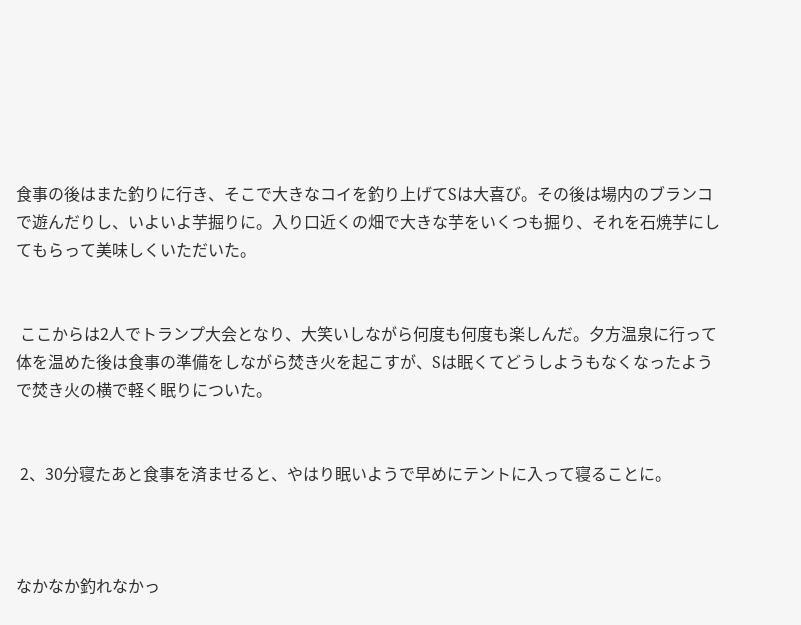食事の後はまた釣りに行き、そこで大きなコイを釣り上げてSは大喜び。その後は場内のブランコで遊んだりし、いよいよ芋掘りに。入り口近くの畑で大きな芋をいくつも掘り、それを石焼芋にしてもらって美味しくいただいた。


 ここからは2人でトランプ大会となり、大笑いしながら何度も何度も楽しんだ。夕方温泉に行って体を温めた後は食事の準備をしながら焚き火を起こすが、Sは眠くてどうしようもなくなったようで焚き火の横で軽く眠りについた。


 2、30分寝たあと食事を済ませると、やはり眠いようで早めにテントに入って寝ることに。



なかなか釣れなかっ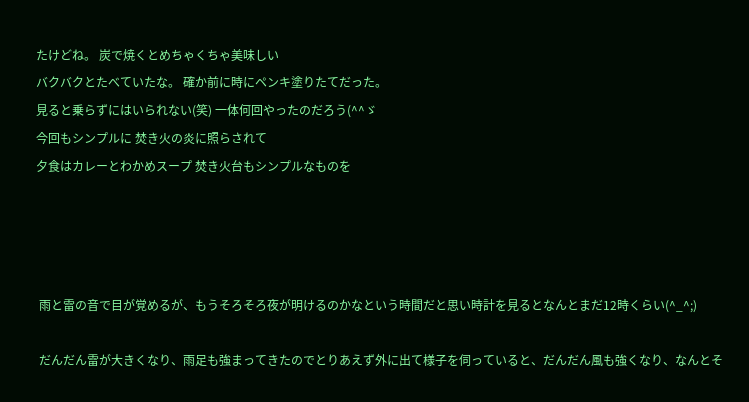たけどね。 炭で焼くとめちゃくちゃ美味しい
バクバクとたべていたな。 確か前に時にペンキ塗りたてだった。
見ると乗らずにはいられない(笑) 一体何回やったのだろう(^^ゞ
今回もシンプルに 焚き火の炎に照らされて
夕食はカレーとわかめスープ 焚き火台もシンプルなものを




 雨と雷の音で目が覚めるが、もうそろそろ夜が明けるのかなという時間だと思い時計を見るとなんとまだ12時くらい(^_^;)

 だんだん雷が大きくなり、雨足も強まってきたのでとりあえず外に出て様子を伺っていると、だんだん風も強くなり、なんとそ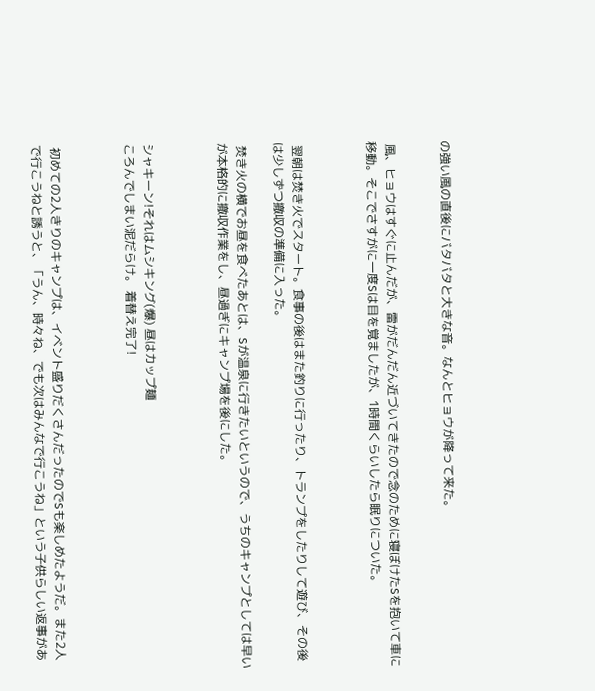の強い風の直後にバタバタと大きな音。なんとヒョウが降って来た。


 風、ヒョウはすぐに止んだが、雷がだんだん近づいてきたので念のために寝ぼけたSを抱いて車に移動。そこでさすがに一度Sは目を覚ましたが、1時間くらいしたら眠りについた。



 翌朝は焚き火でスタート。食事の後はまた釣りに行ったり、トランプをしたりして遊び、その後は少しずつ撤収の準備に入った。

 焚き火の横でお昼を食べたあとは、Sが温泉に行きたいというので、うちのキャンプとしては早いが本格的に撤収作業をし、昼過ぎにキャンプ場を後にした。



シャキーン!それはムシキング(爆) 昼はカップ麺
ころんでしまい泥だらけ。 着替え完了!



 初めての2人きりのキャンプは、イベント盛りだくさんだったのでSも楽しめたようだ。また2人で行こうねと誘うと、「うん、時々ね、でも次はみんなで行こうね」という子供らしい返事があ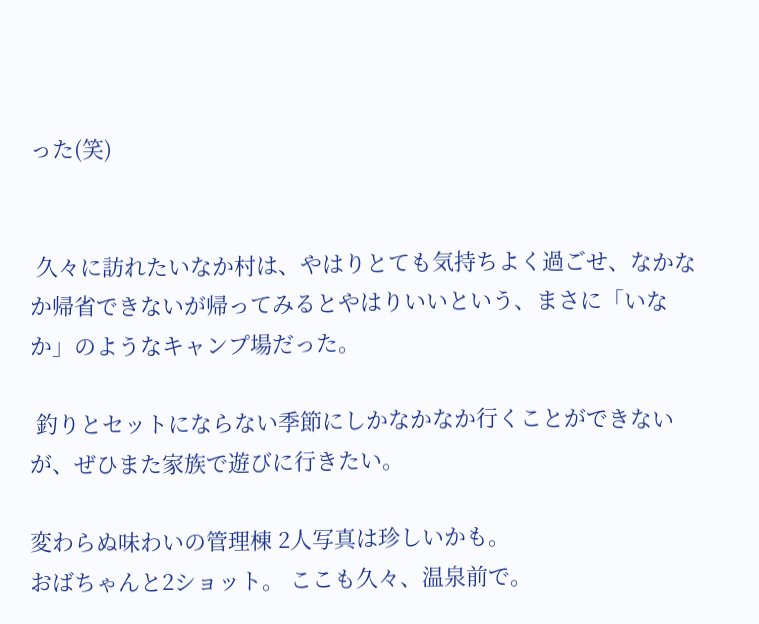った(笑)


 久々に訪れたいなか村は、やはりとても気持ちよく過ごせ、なかなか帰省できないが帰ってみるとやはりいいという、まさに「いなか」のようなキャンプ場だった。

 釣りとセットにならない季節にしかなかなか行くことができないが、ぜひまた家族で遊びに行きたい。

変わらぬ味わいの管理棟 2人写真は珍しいかも。
おばちゃんと2ショット。 ここも久々、温泉前で。